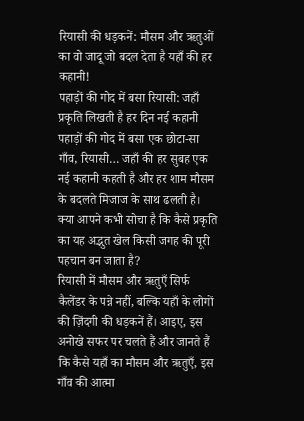रियासी की धड़कनें: मौसम और ऋतुओं का वो जादू जो बदल देता है यहाँ की हर कहानी!
पहाड़ों की गोद में बसा रियासी: जहाँ प्रकृति लिखती है हर दिन नई कहानी
पहाड़ों की गोद में बसा एक छोटा-सा गाँव, रियासी… जहाँ की हर सुबह एक नई कहानी कहती है और हर शाम मौसम के बदलते मिजाज के साथ ढलती है। क्या आपने कभी सोचा है कि कैसे प्रकृति का यह अद्भुत खेल किसी जगह की पूरी पहचान बन जाता है?
रियासी में मौसम और ऋतुएँ सिर्फ कैलेंडर के पन्ने नहीं, बल्कि यहाँ के लोगों की ज़िंदगी की धड़कनें हैं। आइए, इस अनोखे सफर पर चलते हैं और जानते हैं कि कैसे यहाँ का मौसम और ऋतुएँ, इस गाँव की आत्मा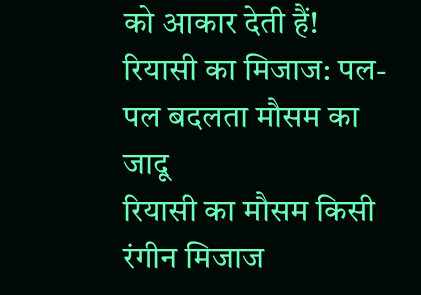को आकार देती हैं!
रियासी का मिजाज: पल-पल बदलता मौसम का जादू
रियासी का मौसम किसी रंगीन मिजाज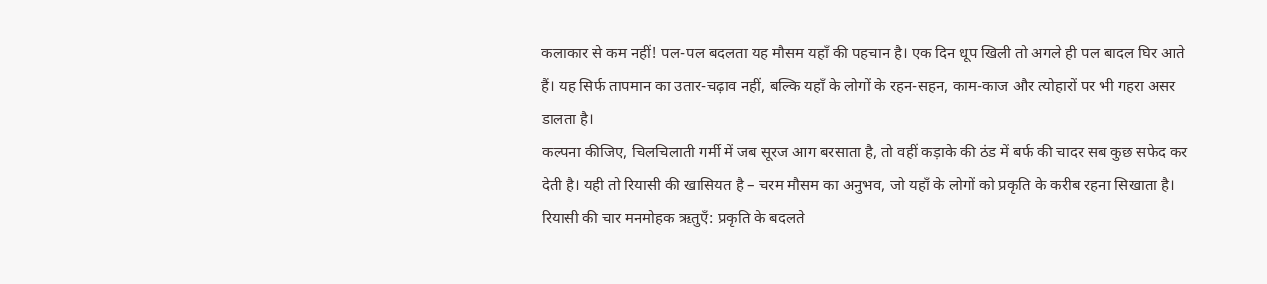कलाकार से कम नहीं! पल-पल बदलता यह मौसम यहाँ की पहचान है। एक दिन धूप खिली तो अगले ही पल बादल घिर आते हैं। यह सिर्फ तापमान का उतार-चढ़ाव नहीं, बल्कि यहाँ के लोगों के रहन-सहन, काम-काज और त्योहारों पर भी गहरा असर डालता है।
कल्पना कीजिए, चिलचिलाती गर्मी में जब सूरज आग बरसाता है, तो वहीं कड़ाके की ठंड में बर्फ की चादर सब कुछ सफेद कर देती है। यही तो रियासी की खासियत है – चरम मौसम का अनुभव, जो यहाँ के लोगों को प्रकृति के करीब रहना सिखाता है।
रियासी की चार मनमोहक ऋतुएँ: प्रकृति के बदलते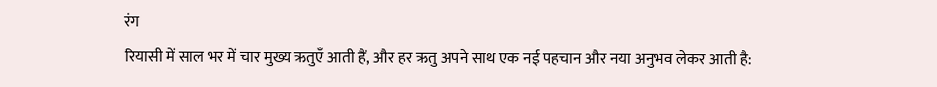रंग
रियासी में साल भर में चार मुख्य ऋतुएँ आती हैं, और हर ऋतु अपने साथ एक नई पहचान और नया अनुभव लेकर आती है: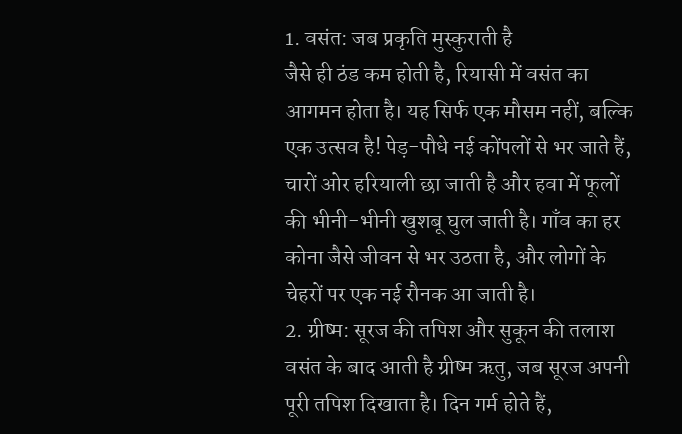1. वसंत: जब प्रकृति मुस्कुराती है
जैसे ही ठंड कम होती है, रियासी में वसंत का आगमन होता है। यह सिर्फ एक मौसम नहीं, बल्कि एक उत्सव है! पेड़-पौधे नई कोंपलों से भर जाते हैं, चारों ओर हरियाली छा जाती है और हवा में फूलों की भीनी-भीनी खुशबू घुल जाती है। गाँव का हर कोना जैसे जीवन से भर उठता है, और लोगों के चेहरों पर एक नई रौनक आ जाती है।
2. ग्रीष्म: सूरज की तपिश और सुकून की तलाश
वसंत के बाद आती है ग्रीष्म ऋतु, जब सूरज अपनी पूरी तपिश दिखाता है। दिन गर्म होते हैं,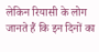लेकिन रियासी के लोग जानते हैं कि इन दिनों का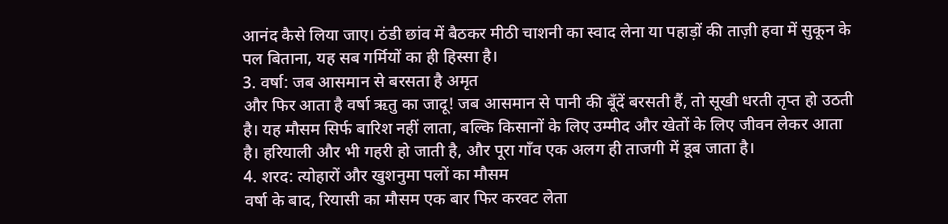आनंद कैसे लिया जाए। ठंडी छांव में बैठकर मीठी चाशनी का स्वाद लेना या पहाड़ों की ताज़ी हवा में सुकून के पल बिताना, यह सब गर्मियों का ही हिस्सा है।
3. वर्षा: जब आसमान से बरसता है अमृत
और फिर आता है वर्षा ऋतु का जादू! जब आसमान से पानी की बूँदें बरसती हैं, तो सूखी धरती तृप्त हो उठती है। यह मौसम सिर्फ बारिश नहीं लाता, बल्कि किसानों के लिए उम्मीद और खेतों के लिए जीवन लेकर आता है। हरियाली और भी गहरी हो जाती है, और पूरा गाँव एक अलग ही ताजगी में डूब जाता है।
4. शरद: त्योहारों और खुशनुमा पलों का मौसम
वर्षा के बाद, रियासी का मौसम एक बार फिर करवट लेता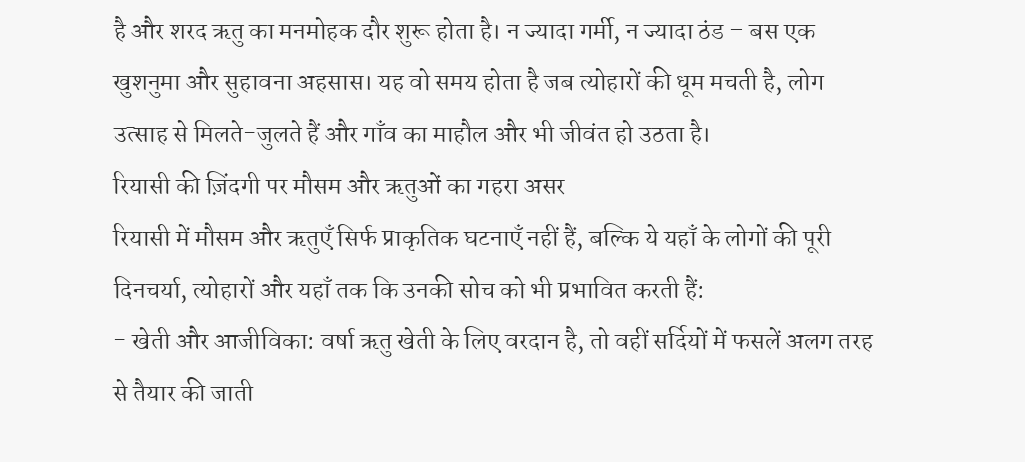है और शरद ऋतु का मनमोहक दौर शुरू होता है। न ज्यादा गर्मी, न ज्यादा ठंड – बस एक खुशनुमा और सुहावना अहसास। यह वो समय होता है जब त्योहारों की धूम मचती है, लोग उत्साह से मिलते-जुलते हैं और गाँव का माहौल और भी जीवंत हो उठता है।
रियासी की ज़िंदगी पर मौसम और ऋतुओं का गहरा असर
रियासी में मौसम और ऋतुएँ सिर्फ प्राकृतिक घटनाएँ नहीं हैं, बल्कि ये यहाँ के लोगों की पूरी दिनचर्या, त्योहारों और यहाँ तक कि उनकी सोच को भी प्रभावित करती हैं:
- खेती और आजीविका: वर्षा ऋतु खेती के लिए वरदान है, तो वहीं सर्दियों में फसलें अलग तरह से तैयार की जाती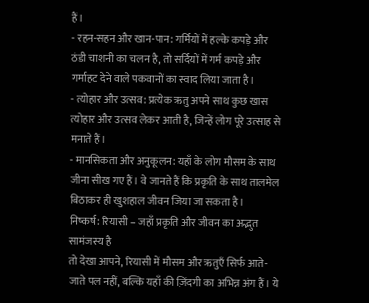हैं।
- रहन-सहन और खान-पान: गर्मियों में हल्के कपड़े और ठंडी चाशनी का चलन है, तो सर्दियों में गर्म कपड़े और गर्माहट देने वाले पकवानों का स्वाद लिया जाता है।
- त्योहार और उत्सव: प्रत्येक ऋतु अपने साथ कुछ खास त्योहार और उत्सव लेकर आती है, जिन्हें लोग पूरे उत्साह से मनाते हैं।
- मानसिकता और अनुकूलन: यहाँ के लोग मौसम के साथ जीना सीख गए हैं। वे जानते हैं कि प्रकृति के साथ तालमेल बिठाकर ही खुशहाल जीवन जिया जा सकता है।
निष्कर्ष: रियासी – जहाँ प्रकृति और जीवन का अद्भुत सामंजस्य है
तो देखा आपने, रियासी में मौसम और ऋतुएँ सिर्फ आते-जाते पल नहीं, बल्कि यहाँ की ज़िंदगी का अभिन्न अंग हैं। ये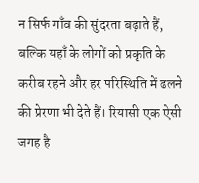न सिर्फ गाँव की सुंदरता बढ़ाते हैं, बल्कि यहाँ के लोगों को प्रकृति के करीब रहने और हर परिस्थिति में ढलने की प्रेरणा भी देते हैं। रियासी एक ऐसी जगह है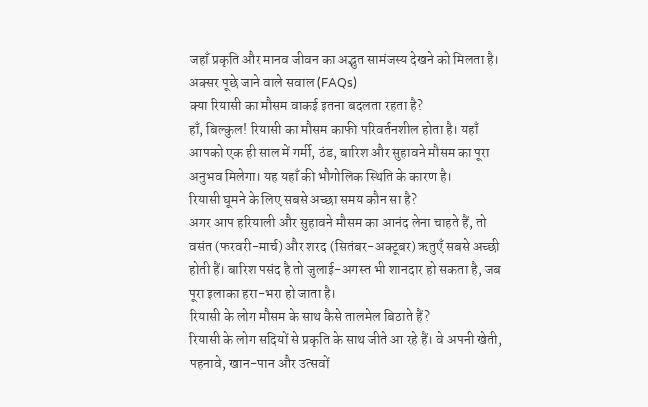जहाँ प्रकृति और मानव जीवन का अद्भुत सामंजस्य देखने को मिलता है।
अक्सर पूछे जाने वाले सवाल (FAQs)
क्या रियासी का मौसम वाकई इतना बदलता रहता है?
हाँ, बिल्कुल! रियासी का मौसम काफी परिवर्तनशील होता है। यहाँ आपको एक ही साल में गर्मी, ठंड, बारिश और सुहावने मौसम का पूरा अनुभव मिलेगा। यह यहाँ की भौगोलिक स्थिति के कारण है।
रियासी घूमने के लिए सबसे अच्छा समय कौन सा है?
अगर आप हरियाली और सुहावने मौसम का आनंद लेना चाहते हैं, तो वसंत (फरवरी-मार्च) और शरद (सितंबर-अक्टूबर) ऋतुएँ सबसे अच्छी होती हैं। बारिश पसंद है तो जुलाई-अगस्त भी शानदार हो सकता है, जब पूरा इलाका हरा-भरा हो जाता है।
रियासी के लोग मौसम के साथ कैसे तालमेल बिठाते हैं?
रियासी के लोग सदियों से प्रकृति के साथ जीते आ रहे हैं। वे अपनी खेती, पहनावे, खान-पान और उत्सवों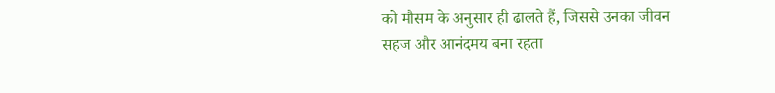को मौसम के अनुसार ही ढालते हैं, जिससे उनका जीवन सहज और आनंदमय बना रहता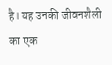है। यह उनकी जीवनशैली का एक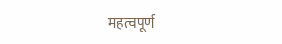महत्वपूर्ण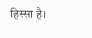हिस्सा है।